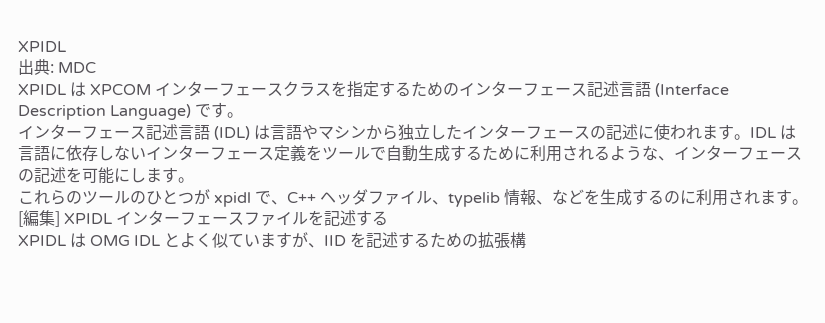XPIDL
出典: MDC
XPIDL は XPCOM インターフェースクラスを指定するためのインターフェース記述言語 (Interface Description Language) です。
インターフェース記述言語 (IDL) は言語やマシンから独立したインターフェースの記述に使われます。IDL は言語に依存しないインターフェース定義をツールで自動生成するために利用されるような、インターフェースの記述を可能にします。
これらのツールのひとつが xpidl で、C++ ヘッダファイル、typelib 情報、などを生成するのに利用されます。
[編集] XPIDL インターフェースファイルを記述する
XPIDL は OMG IDL とよく似ていますが、IID を記述するための拡張構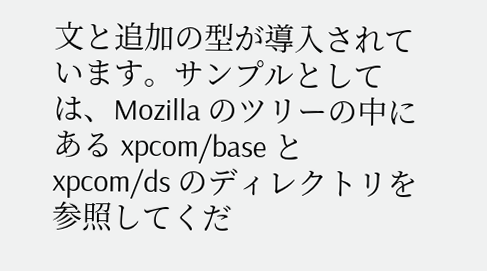文と追加の型が導入されています。サンプルとしては、Mozilla のツリーの中にある xpcom/base と xpcom/ds のディレクトリを参照してくだ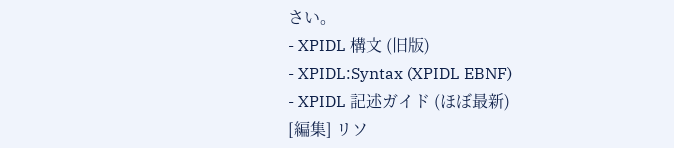さい。
- XPIDL 構文 (旧版)
- XPIDL:Syntax (XPIDL EBNF)
- XPIDL 記述ガイド (ほぼ最新)
[編集] リソ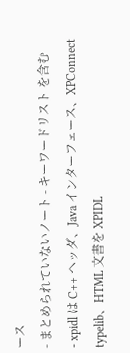ース
- まとめられていないノート - キーワードリスト を含む
- xpidl は C++ ヘッダ、Java インターフェース、XPConnect typelib、HTML 文書を XPIDL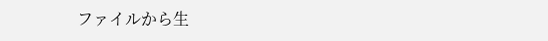ファイルから生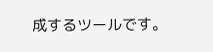成するツールです。